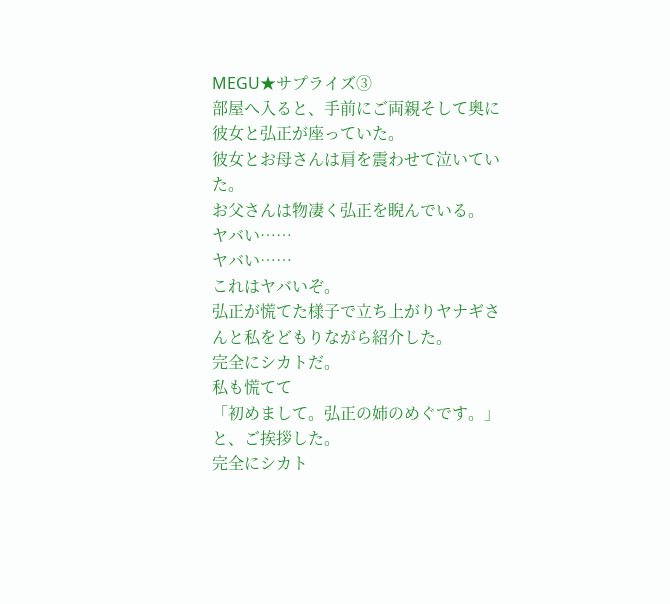MEGU★サプライズ③
部屋へ入ると、手前にご両親そして奥に彼女と弘正が座っていた。
彼女とお母さんは肩を震わせて泣いていた。
お父さんは物凄く弘正を睨んでいる。
ヤバい……
ヤバい……
これはヤバいぞ。
弘正が慌てた様子で立ち上がりヤナギさんと私をどもりながら紹介した。
完全にシカトだ。
私も慌てて
「初めまして。弘正の姉のめぐです。」
と、ご挨拶した。
完全にシカト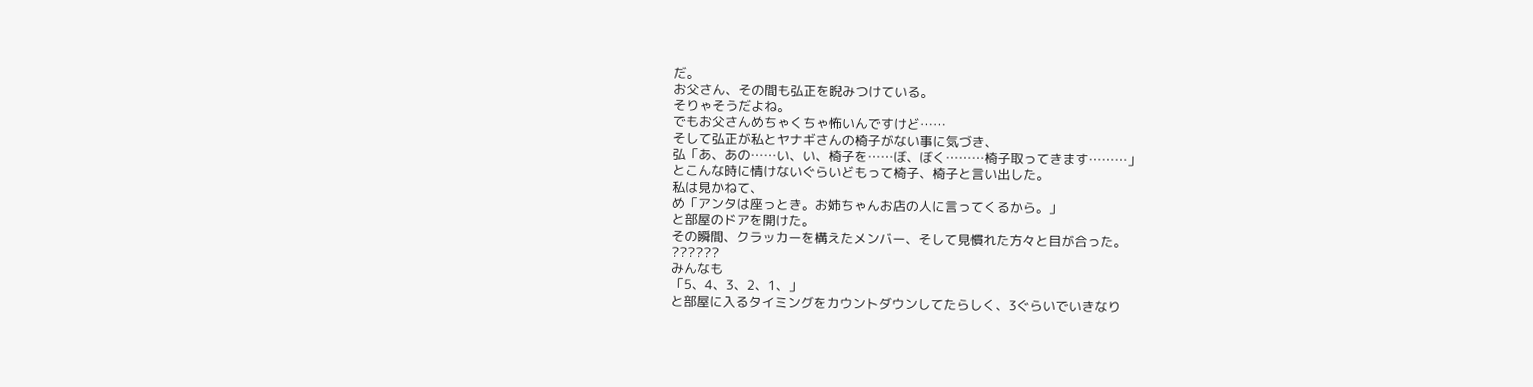だ。
お父さん、その間も弘正を睨みつけている。
そりゃそうだよね。
でもお父さんめちゃくちゃ怖いんですけど……
そして弘正が私とヤナギさんの椅子がない事に気づき、
弘「あ、あの……い、い、椅子を……ぼ、ぼく………椅子取ってきます………」
とこんな時に情けないぐらいどもって椅子、椅子と言い出した。
私は見かねて、
め「アンタは座っとき。お姉ちゃんお店の人に言ってくるから。」
と部屋のドアを開けた。
その瞬間、クラッカーを構えたメンバー、そして見慣れた方々と目が合った。
??????
みんなも
「5、4、3、2、1、」
と部屋に入るタイミングをカウントダウンしてたらしく、3ぐらいでいきなり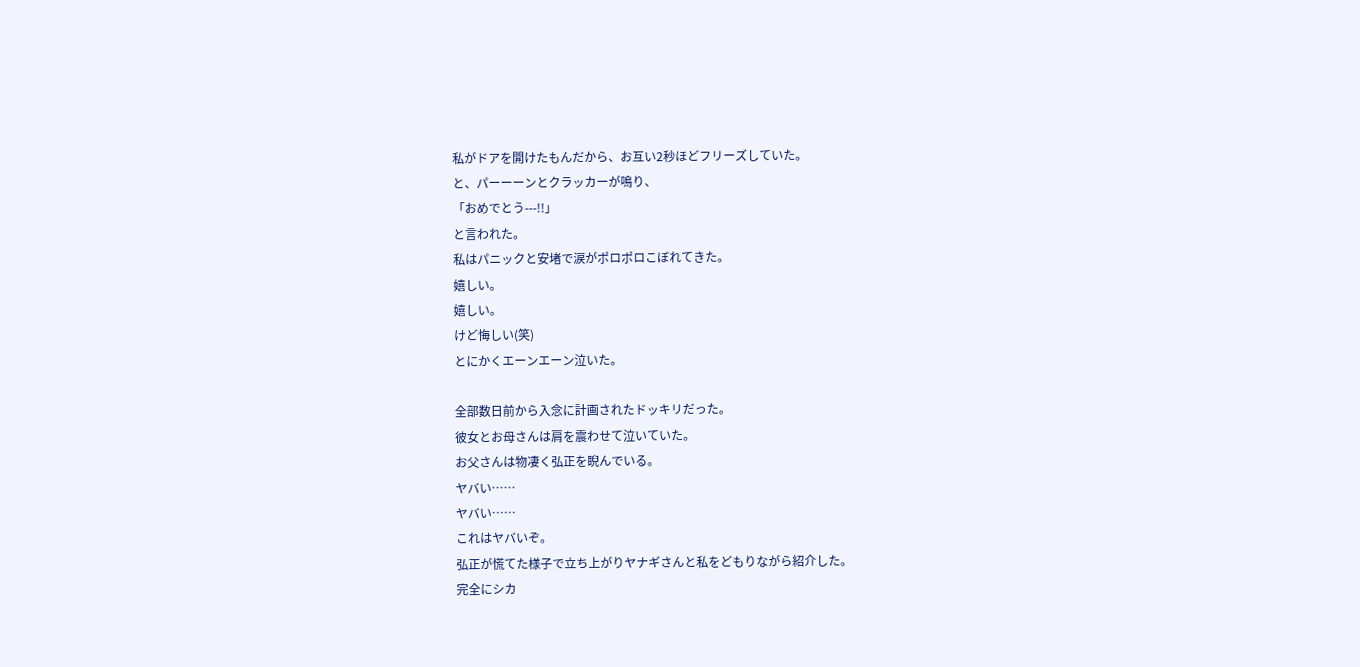私がドアを開けたもんだから、お互い2秒ほどフリーズしていた。
と、パーーーンとクラッカーが鳴り、
「おめでとう---!!」
と言われた。
私はパニックと安堵で涙がポロポロこぼれてきた。
嬉しい。
嬉しい。
けど悔しい(笑)
とにかくエーンエーン泣いた。

全部数日前から入念に計画されたドッキリだった。
彼女とお母さんは肩を震わせて泣いていた。
お父さんは物凄く弘正を睨んでいる。
ヤバい……
ヤバい……
これはヤバいぞ。
弘正が慌てた様子で立ち上がりヤナギさんと私をどもりながら紹介した。
完全にシカ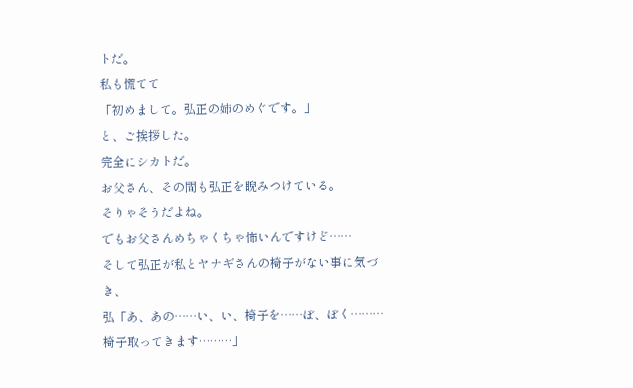トだ。
私も慌てて
「初めまして。弘正の姉のめぐです。」
と、ご挨拶した。
完全にシカトだ。
お父さん、その間も弘正を睨みつけている。
そりゃそうだよね。
でもお父さんめちゃくちゃ怖いんですけど……
そして弘正が私とヤナギさんの椅子がない事に気づき、
弘「あ、あの……い、い、椅子を……ぼ、ぼく………椅子取ってきます………」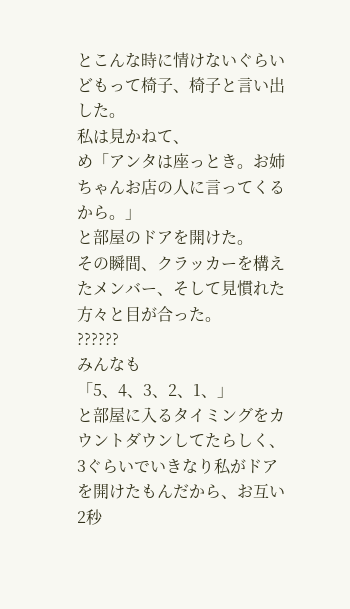とこんな時に情けないぐらいどもって椅子、椅子と言い出した。
私は見かねて、
め「アンタは座っとき。お姉ちゃんお店の人に言ってくるから。」
と部屋のドアを開けた。
その瞬間、クラッカーを構えたメンバー、そして見慣れた方々と目が合った。
??????
みんなも
「5、4、3、2、1、」
と部屋に入るタイミングをカウントダウンしてたらしく、3ぐらいでいきなり私がドアを開けたもんだから、お互い2秒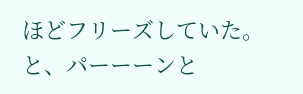ほどフリーズしていた。
と、パーーーンと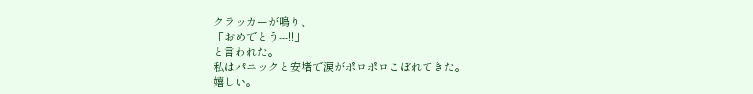クラッカーが鳴り、
「おめでとう---!!」
と言われた。
私はパニックと安堵で涙がポロポロこぼれてきた。
嬉しい。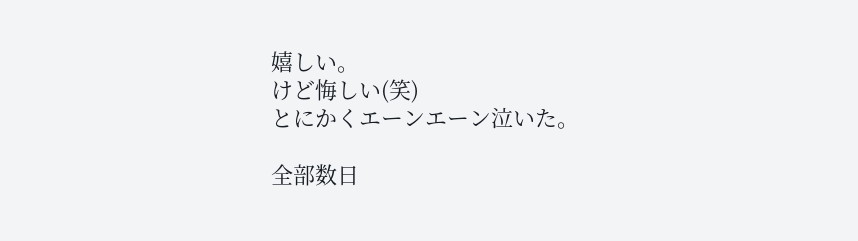嬉しい。
けど悔しい(笑)
とにかくエーンエーン泣いた。

全部数日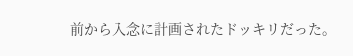前から入念に計画されたドッキリだった。